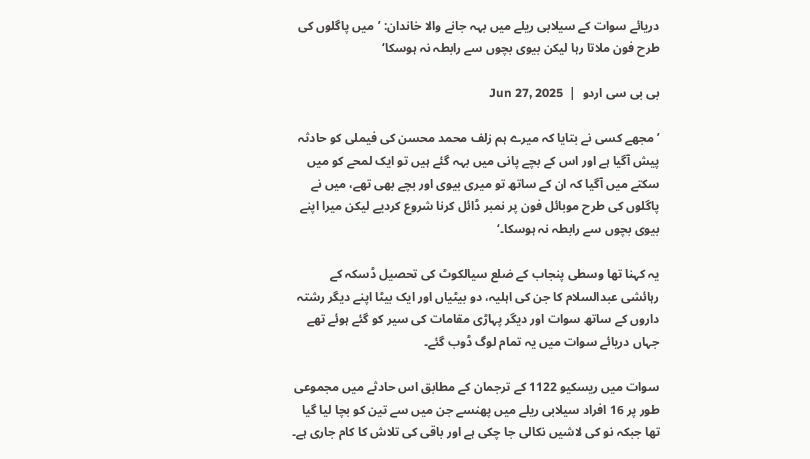دریائے سوات کے سیلابی ریلے میں بہہ جانے والا خاندان: ’میں پاگلوں کی طرح فون ملاتا رہا لیکن بیوی بچوں سے رابطہ نہ ہوسکا‘

بی بی سی اردو  |  Jun 27, 2025

’مجھے کسی نے بتایا کہ میرے ہم زلف محمد محسن کی فیملی کو حادثہ پیش آگیا ہے اور اس کے بچے پانی میں بہہ گئے ہیں تو ایک لمحے کو میں سکتے میں آگیا کہ ان کے ساتھ تو میری بیوی اور بچے بھی تھے، میں نے پاگلوں کی طرح موبائل فون پر نمبر ڈائل کرنا شروع کردیے لیکن میرا اپنے بیوی بچوں سے رابطہ نہ ہوسکا۔‘

یہ کہنا تھا وسطی پنجاب کے ضلع سیالکوٹ کی تحصیل ڈسکہ کے رہائشی عبدالسلام کا جن کی اہلیہ، دو بیٹیاں اور ایک بیٹا اپنے دیگر رشتہ داروں کے ساتھ سوات اور دیگر پہاڑی مقامات کی سیر کو گئے ہوئے تھے جہاں دریائے سوات میں یہ تمام لوگ ڈوب گئے۔

سوات میں ریسکیو 1122 کے ترجمان کے مطابق اس حادثے میں مجموعی طور پر 16 افراد سیلابی ریلے میں پھنسے جن میں سے تین کو بچا لیا گیا تھا جبکہ نو کی لاشیں نکالی جا چکی ہے اور باقی کی تلاش کا کام جاری ہے۔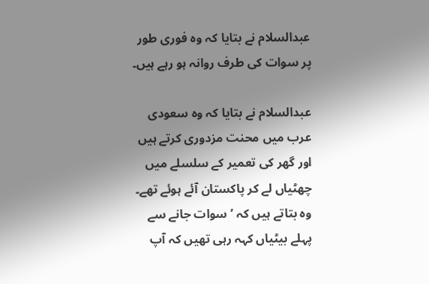عبدالسلام نے بتایا کہ وہ فوری طور پر سوات کی طرف روانہ ہو رہے ہیں۔

عبدالسلام نے بتایا کہ وہ سعودی عرب میں محنت مزدوری کرتے ہیں اور گھر کی تعمیر کے سلسلے میں چھٹیاں لے کر پاکستان آئے ہوئے تھے۔ وہ بتاتے ہیں کہ ’سوات جانے سے پہلے بیٹیاں کہہ رہی تھیں کہ آپ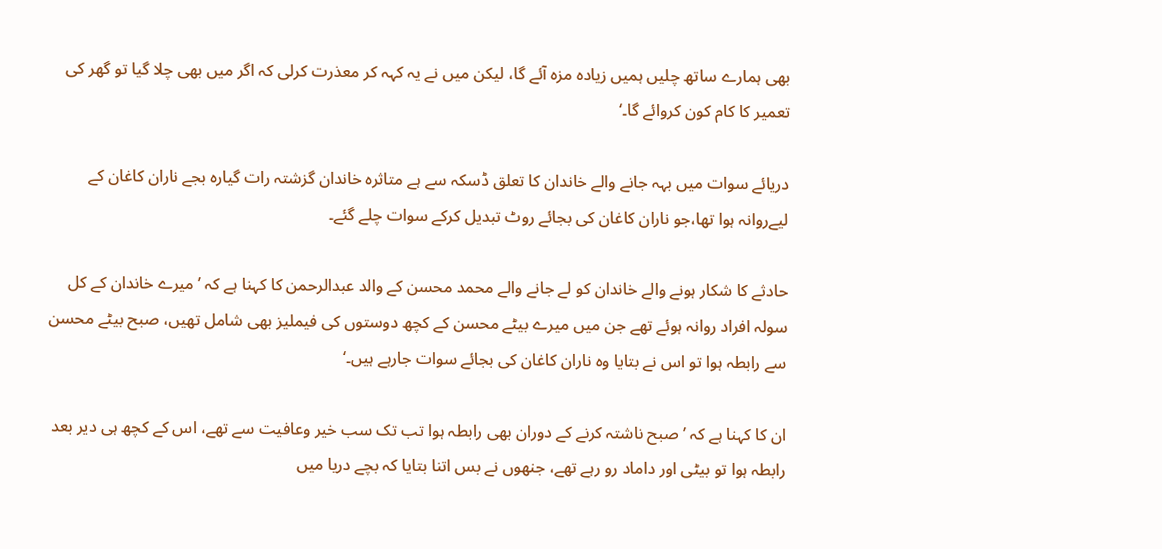بھی ہمارے ساتھ چلیں ہمیں زیادہ مزہ آئے گا، لیکن میں نے یہ کہہ کر معذرت کرلی کہ اگر میں بھی چلا گیا تو گھر کی تعمیر کا کام کون کروائے گا۔‘

دریائے سوات میں بہہ جانے والے خاندان کا تعلق ڈسکہ سے ہے متاثرہ خاندان گزشتہ رات گیارہ بجے ناران کاغان کے لیےروانہ ہوا تھا،جو ناران کاغان کی بجائے روٹ تبدیل کرکے سوات چلے گئے۔

حادثے کا شکار ہونے والے خاندان کو لے جانے والے محمد محسن کے والد عبدالرحمن کا کہنا ہے کہ ’میرے خاندان کے کل سولہ افراد روانہ ہوئے تھے جن میں میرے بیٹے محسن کے کچھ دوستوں کی فیملیز بھی شامل تھیں، صبح بیٹے محسن سے رابطہ ہوا تو اس نے بتایا وہ ناران کاغان کی بجائے سوات جارہے ہیں۔‘

ان کا کہنا ہے کہ ’صبح ناشتہ کرنے کے دوران بھی رابطہ ہوا تب تک سب خیر وعافیت سے تھے، اس کے کچھ ہی دیر بعد رابطہ ہوا تو بیٹی اور داماد رو رہے تھے، جنھوں نے بس اتنا بتایا کہ بچے دریا میں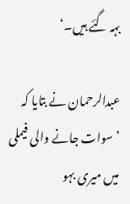بہہ گئے ہیں۔‘

عبدالرحمان نے بتایا کہ ’سوات جانے والی فیملی میں میری بہو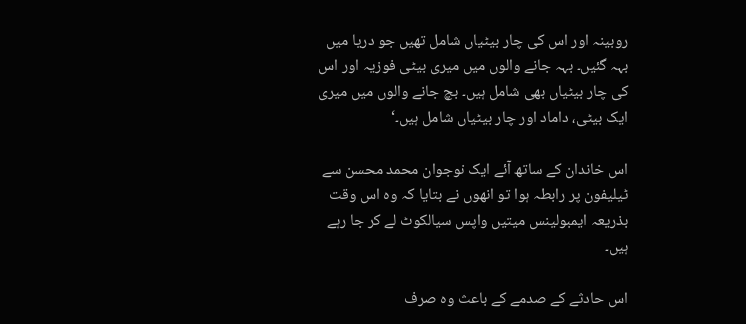روبینہ اور اس کی چار بیٹیاں شامل تھیں جو دریا میں بہہ گئیں۔ بہہ جانے والوں میں میری بیٹی فوزیہ اور اس کی چار بیٹیاں بھی شامل ہیں۔ بچ جانے والوں میں میری ایک بیٹی، داماد اور چار بیٹیاں شامل ہیں۔‘

اس خاندان کے ساتھ آئے ایک نوجوان محمد محسن سے ٹیلیفون پر رابطہ ہوا تو انھوں نے بتایا کہ وہ اس وقت بذریعہ ایمبولینس میتیں واپس سیالکوٹ لے کر جا رہے ہیں۔

اس حادثے کے صدمے کے باعث وہ صرف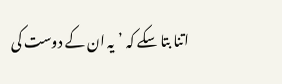اتنا بتا سکے کہ ’یہ ان کے دوست کی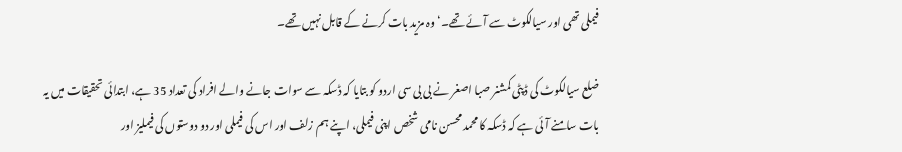فیملی تھی اور سیالکوٹ سے آئے تھے۔‘ وہ مزید بات کرنے کے قابل نہیں تھے۔

ضلع سیالکوٹ کی ڈپٹی کمشنر صبا اصغر نے بی بی سی اردو کو بتایا کہ ڈسکہ سے سوات جانے والے افراد کی تعداد 35 ہے، ابتدائی تحقیقات میں یہ بات سامنے آئی ہے کہ ڈسکہ کا محمد محسن نامی شخص اپنی فیملی، اپنے ہم زلف اور اس کی فیملی اور دو دوستوں کی فیملیز اور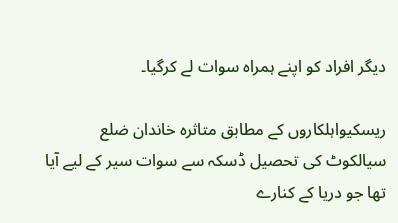دیگر افراد کو اپنے ہمراہ سوات لے کرگیا۔

ریسکیواہلکاروں کے مطابق متاثرہ خاندان ضلع سیالکوٹ کی تحصیل ڈسکہ سے سوات سیر کے لیے آیا تھا جو دریا کے کنارے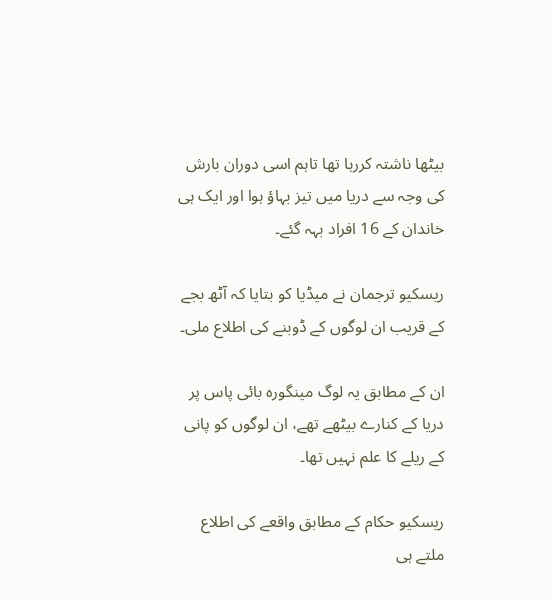بیٹھا ناشتہ کررہا تھا تاہم اسی دوران بارش کی وجہ سے دریا میں تیز بہاؤ ہوا اور ایک ہی خاندان کے 16 افراد بہہ گئے۔

ریسکیو ترجمان نے میڈیا کو بتایا کہ آٹھ بجے کے قریب ان لوگوں کے ڈوبنے کی اطلاع ملی۔

ان کے مطابق یہ لوگ مینگورہ بائی پاس پر دریا کے کنارے بیٹھے تھے، ان لوگوں کو پانی کے ریلے کا علم نہیں تھا۔

ریسکیو حکام کے مطابق واقعے کی اطلاع ملتے ہی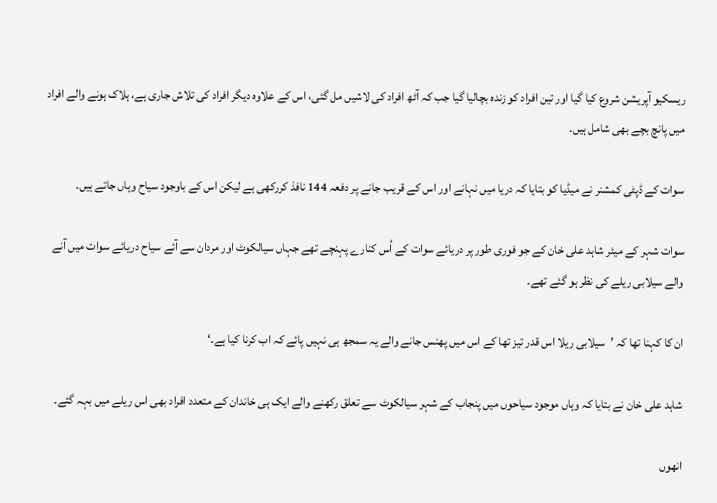ریسکیو آپریشن شروع کیا گیا اور تین افراد کو زندہ بچالیا گیا جب کہ آٹھ افراد کی لاشیں مل گئی، اس کے علاوہ دیگر افراد کی تلاش جاری ہے، ہلاک ہونے والے افراد میں پانچ بچے بھی شامل ہیں۔

سوات کے ڈپٹی کمشنر نے میڈیا کو بتایا کہ دریا میں نہانے اور اس کے قریب جانے پر دفعہ 144 نافذ کررکھی ہے لیکن اس کے باوجود سیاح وہاں جاتے ہیں۔

سوات شہر کے میئر شاہد علی خان کے جو فوری طور پر دریائے سوات کے اُس کنارے پہنچے تھے جہاں سیالکوٹ اور مردان سے آئے سیاح دریائے سوات میں آنے والے سیلابی ریلے کی نظر ہو گئے تھے۔

ان کا کہنا تھا کہ ’سیلابی ریلا اس قدر تیز تھا کے اس میں پھنس جانے والے یہ سمجھ ہی نہیں پائے کہ اب کرنا کیا ہے۔‘

شاہد علی خان نے بتایا کہ وہاں موجود سیاحوں میں پنجاب کے شہر سیالکوٹ سے تعلق رکھنے والے ایک ہی خاندان کے متعدد افراد بھی اس ریلے میں بہہ گئے۔

انھوں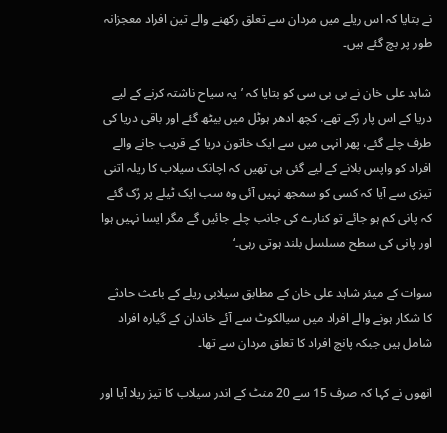نے بتایا کہ اس ریلے میں مردان سے تعلق رکھنے والے تین افراد معجزانہ طور پر بچ گئے ہیں۔

شاہد علی خان نے بی بی سی کو بتایا کہ ’یہ سیاح ناشتہ کرنے کے لیے دریا کے اس پار رُکے تھے، کچھ ادھر ہوٹل میں بیٹھ گئے اور باقی دریا کی طرف چلے گئے، پھر انہی میں سے ایک خاتون دریا کے قریب جانے والے افراد کو واپس بلانے کے لیے گئی ہی تھیں کہ اچانک سیلاب کا ریلہ اتنی تیزی سے آیا کہ کسی کو سمجھ نہیں آئی وہ سب ایک ٹیلے پر رُک گئے کہ پانی کم ہو جائے تو کنارے کی جانب چلے جائیں گے مگر ایسا نہیں ہوا اور پانی کی سطح مسلسل بلند ہوتی رہی۔‘

سوات کے میئر شاہد علی خان کے مطابق سیلابی ریلے کے باعث حادثے کا شکار ہونے والے افراد میں سیالکوٹ سے آئے خاندان کے گیارہ افراد شامل ہیں جبکہ پانچ افراد کا تعلق مردان سے تھا۔

انھوں نے کہا کہ صرف 15 سے 20 منٹ کے اندر سیلاب کا تیز ریلا آیا اور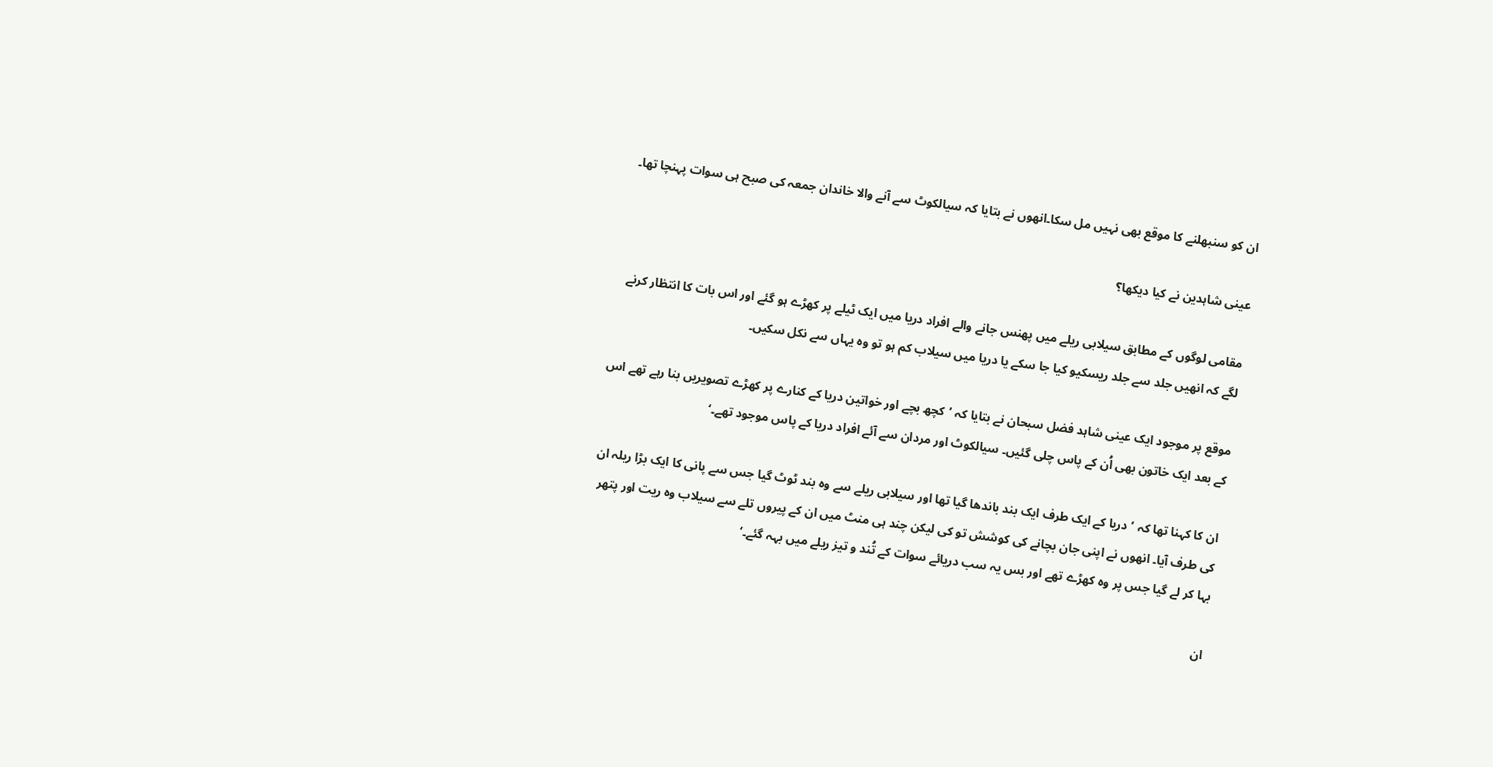ان کو سنبھلنے کا موقع بھی نہیں مل سکا۔انھوں نے بتایا کہ سیالکوٹ سے آنے والا خاندان جمعہ کی صبح ہی سوات پہنچا تھا۔

عینی شاہدین نے کیا دیکھا؟

مقامی لوگوں کے مطابق سیلابی ریلے میں پھنس جانے والے افراد دریا میں ایک ٹیلے پر کھڑے ہو گئے اور اس بات کا انتظار کرنے لگے کہ انھیں جلد سے جلد ریسکیو کیا جا سکے یا دریا میں سیلاب کم ہو تو وہ یہاں سے نکل سکیں۔

موقع پر موجود ایک عینی شاہد فضل سبحان نے بتایا کہ ’کچھ بچے اور خواتین دریا کے کنارے پر کھڑے تصویریں بنا رہے تھے اس کے بعد ایک خاتون بھی اُن کے پاس چلی گئیں۔ سیالکوٹ اور مردان سے آئے افراد دریا کے پاس موجود تھے۔‘

ان کا کہنا تھا کہ ’دریا کے ایک طرف ایک بند باندھا گیا تھا اور سیلابی ریلے سے وہ بند ٹوٹ گیا جس سے پانی کا ایک بڑا ریلہ ان کی طرف آیا۔ انھوں نے اپنی جان بچانے کی کوشش تو کی لیکن چند ہی منٹ میں ان کے پیروں تلے سے سیلاب وہ ریت اور پتھر بہا کر لے گیا جس پر وہ کھڑے تھے اور بس یہ سب دریائے سوات کے تُند و تیز ریلے میں بہہ گئے۔‘

ان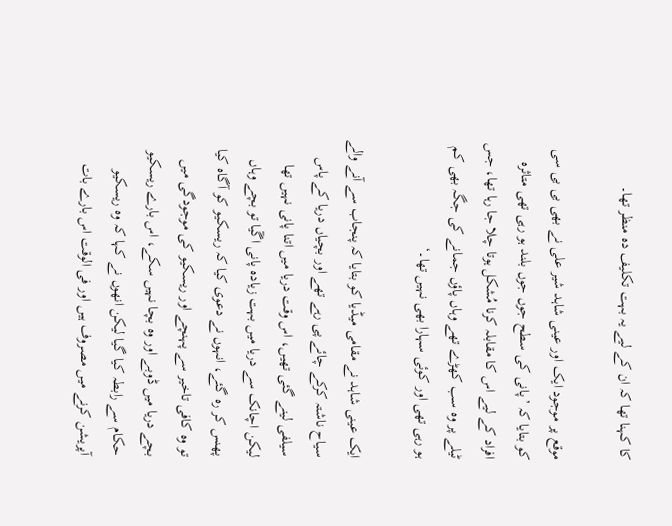کا کہنا تھا کہ ان کے لیے یہ بہت تکلیف دہ منظر تھا۔

موقع پر موجود ایک اور عینی شاہد شیر علی نے بھی بی بی سی کو بتایا کہ ’پانی کی سطح جوں جوں بلند ہو رہی تھی متاثرہ افراد کے لیے اس کا مقابلہ کرنا مُشکل ہوتا چلا جا رہا تھا، جس ٹیلے پر وہ سب کھڑے تھے وہاں پاؤں جمانے کی جگہ بھی کم ہو رہی تھی اور کوئی سہارا بھی نہیں تھا۔‘

ایک عینی شاہد نے مقامی میڈیا کو بتایا کہ پنجاب سے آنے والے سیاح ناشتہ کرکے چائے پی رہے تھے اور بچیاں دریا کے پاس سیلفی لینے گئی تھیں، اس وقت دریا میں اتنا پانی نہیں تھا لیکن اچانک سے دریا میں بہت زیادہ پانی اگٓیا تو بچے وہاں پھنس کر رہ گئے، انہوں نے دعوی کیا کہ ریسکیو کو آگاہ کیا تو وہ کافی تاخیر سے پہنچے اور ریسکیو کی موجودگی میں بچے دریا میں ڈوبے اور وہ بچا نہیں سکے، اس بارے ریسکیو حکام سے رابطہ کیا گیا لیکن انھوں نے کہا کہ وہ ریسکیو آپریشن کرنے میں مصروف ہیں اور فی الوقت اس بارے بات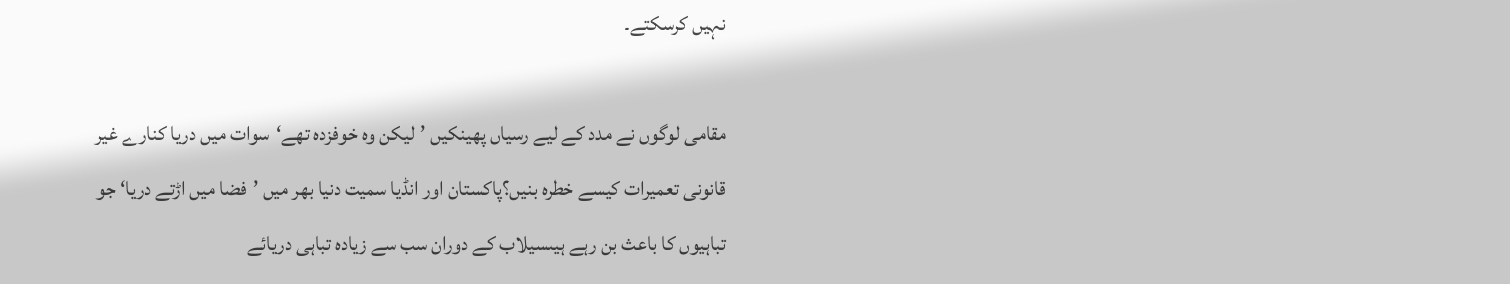نہیں کرسکتے۔

مقامی لوگوں نے مدد کے لیے رسیاں پھینکیں ’لیکن وہ خوفزدہ تھے‘سوات میں دریا کنارے غیر قانونی تعمیرات کیسے خطرہ بنیں؟پاکستان اور انڈیا سمیت دنیا بھر میں ’فضا میں اڑتے دریا‘ جو تباہیوں کا باعث بن رہے ہیںسیلاب کے دوران سب سے زیادہ تباہی دریائے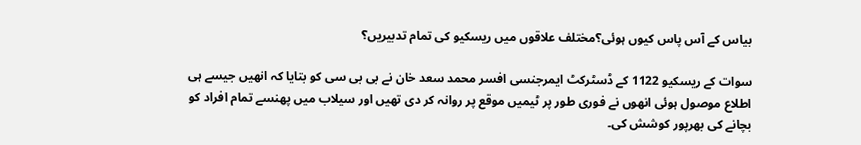بیاس کے آس پاس کیوں ہوئی؟مختلف علاقوں میں ریسکیو کی تمام تدبیریں؟

سوات کے ریسکیو 1122 کے ڈسٹرکٹ ایمرجنسی افسر محمد سعد خان نے بی بی سی کو بتایا کہ انھیں جیسے ہی اطلاع موصول ہوئی انھوں نے فوری طور پر ٹیمیں موقع پر روانہ کر دی تھیں اور سیلاب میں پھنسے تمام افراد کو بچانے کی بھرپور کوشش کی۔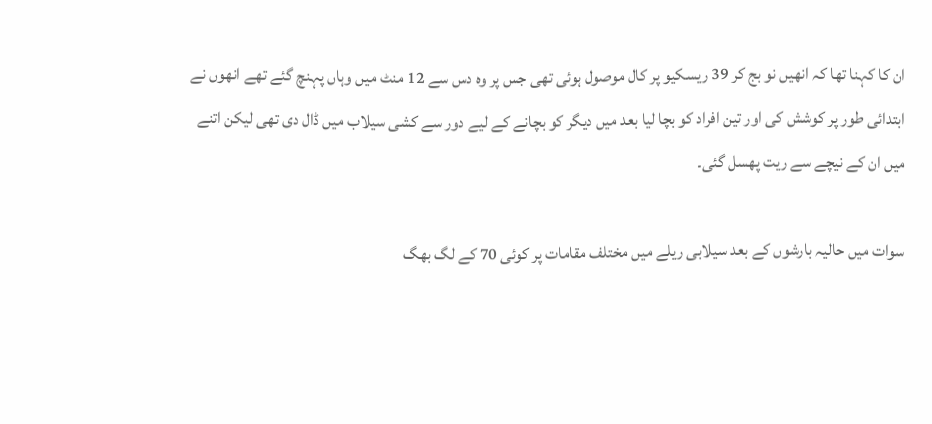ان کا کہنا تھا کہ انھیں نو بج کر 39 ریسکیو پر کال موصول ہوئی تھی جس پر وہ دس سے 12 منٹ میں وہاں پہنچ گئے تھے انھوں نے ابتدائی طور پر کوشش کی اور تین افراد کو بچا لیا بعد میں دیگر کو بچانے کے لیے دور سے کشی سیلاب میں ڈال دی تھی لیکن اتنے میں ان کے نیچے سے ریت پھسل گئی۔

سوات میں حالیہ بارشوں کے بعد سیلابی ریلے میں مختلف مقامات پر کوئی 70 کے لگ بھگ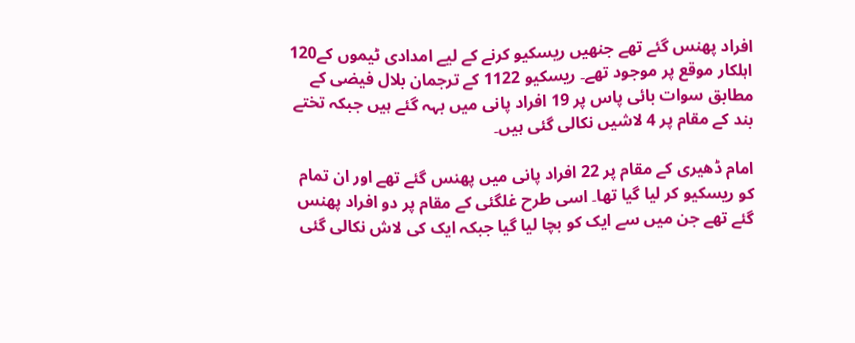افراد پھنس گئے تھے جنھیں ریسکیو کرنے کے لیے امدادی ٹیموں کے120 اہلکار موقع پر موجود تھے۔ ریسکیو 1122 کے ترجمان بلال فیضی کے مطابق سوات بائی پاس پر 19 افراد پانی میں بہہ گئے ہیں جبکہ تختے بند کے مقام پر 4 لاشیں نکالی گئی ہیں۔

امام ڈھیری کے مقام پر 22 افراد پانی میں پھنس گئے تھے اور ان تمام کو ریسکیو کر لیا گیا تھا۔ اسی طرح غلگئی کے مقام پر دو افراد پھنس گئے تھے جن میں سے ایک کو بچا لیا گیا جبکہ ایک کی لاش نکالی گئی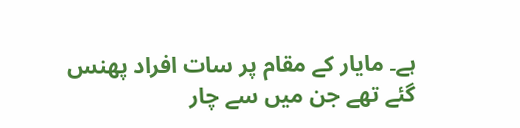ہے۔ مایار کے مقام پر سات افراد پھنس گئے تھے جن میں سے چار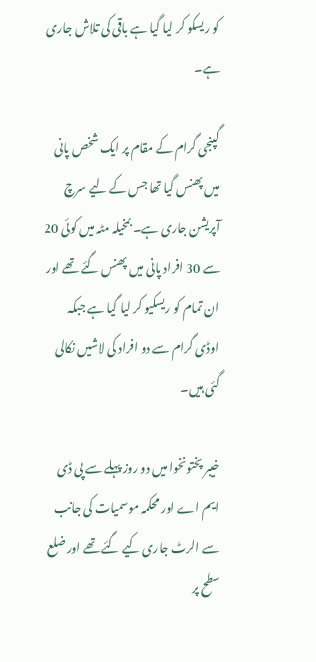کو ریسکو کر لیا گیا ہے باقی کی تلاش جاری ہے۔

گپنجی گرام کے مقام پر ایک شخص پانی میں پھنس گیا تھا جس کے لیے سرچ آپریشن جاری ہے۔ بمخیلہ مٹہ میں کوئی 20 سے 30 افراد پانی میں پھنس گئے تھے اور ان تمام کو ریسکیو کر لیا گیا ہے جبکہ اوڈی گرام سے دو افراد کی لاشیں نکالی گئی ہیں۔

خیبر پختونخوا میں دو روز پہلے سے پی ڈی ایم اے اور محکمہ موسمیات کی جانب سے الرٹ جاری کیے گئے تھے اور ضلع سطح پر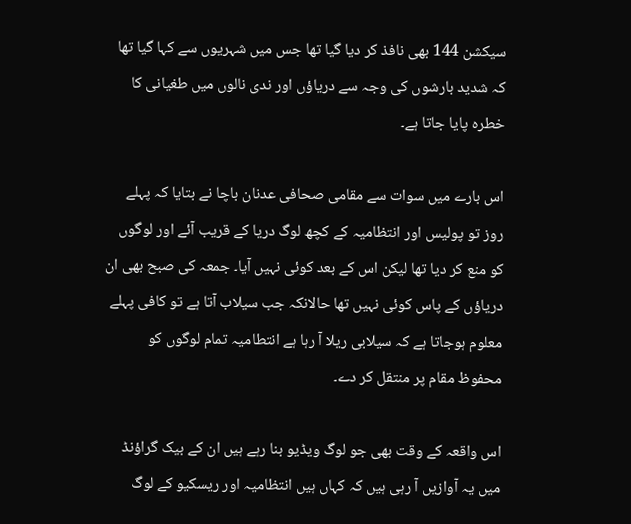سیکشن 144 بھی نافذ کر دیا گیا تھا جس میں شہریوں سے کہا گیا تھا کہ شدید بارشوں کی وجہ سے دریاؤں اور ندی نالوں میں طغیانی کا خطرہ پایا جاتا ہے۔

اس بارے میں سوات سے مقامی صحافی عدنان باچا نے بتایا کہ پہلے روز تو پولیس اور انتظامیہ کے کچھ لوگ دریا کے قریب آئے اور لوگوں کو منع کر دیا تھا لیکن اس کے بعد کوئی نہیں آیا۔ جمعہ کی صبح بھی ان دریاؤں کے پاس کوئی نہیں تھا حالانکہ جب سیلاب آتا ہے تو کافی پہلے معلوم ہوجاتا ہے کہ سیلابی ریلا آ رہا ہے انتطامیہ تمام لوگوں کو محفوظ مقام پر منتقل کر دے۔

اس واقعہ کے وقت بھی جو لوگ ویڈیو بنا رہے ہیں ان کے بیک گراؤنڈ میں یہ آوازیں آ رہی ہیں کہ کہاں ہیں انتظامیہ اور ریسکیو کے لوگ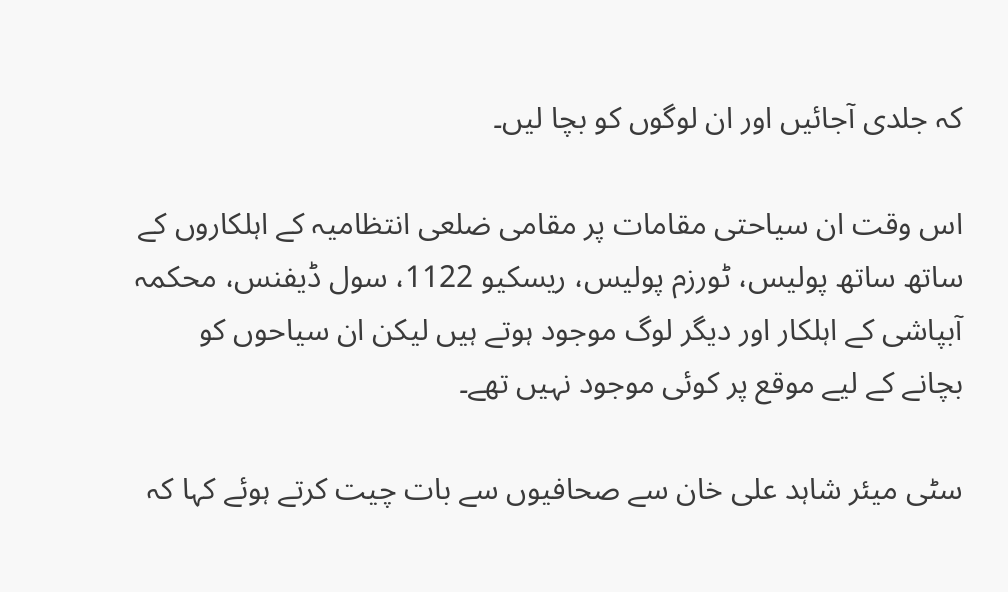کہ جلدی آجائیں اور ان لوگوں کو بچا لیں۔

اس وقت ان سیاحتی مقامات پر مقامی ضلعی انتظامیہ کے اہلکاروں کے ساتھ ساتھ پولیس، ٹورزم پولیس، ریسکیو 1122، سول ڈیفنس، محکمہ آبپاشی کے اہلکار اور دیگر لوگ موجود ہوتے ہیں لیکن ان سیاحوں کو بچانے کے لیے موقع پر کوئی موجود نہیں تھے۔

سٹی میئر شاہد علی خان سے صحافیوں سے بات چیت کرتے ہوئے کہا کہ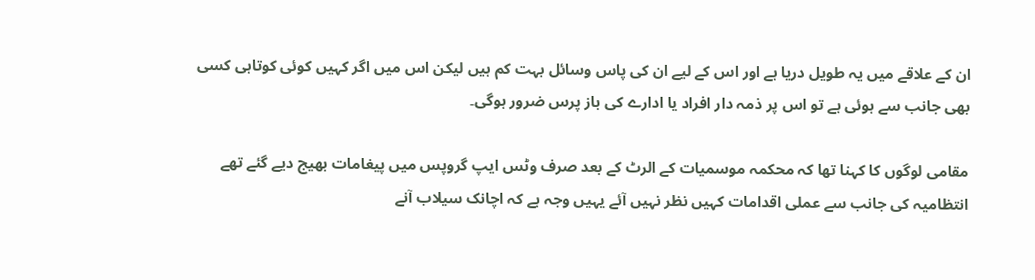ان کے علاقے میں یہ طویل دریا ہے اور اس کے لیے ان کی پاس وسائل بہت کم ہیں لیکن اس میں اگر کہیں کوئی کوتاہی کسی بھی جانب سے ہوئی ہے تو اس پر ذمہ دار افراد یا ادارے کی باز پرس ضرور ہوگی۔

مقامی لوگوں کا کہنا تھا کہ محکمہ موسمیات کے الرٹ کے بعد صرف وٹس ایپ گروپس میں پیغامات بھیج دیے گئے تھے انتظامیہ کی جانب سے عملی اقدامات کہیں نظر نہیں آئے یہیں وجہ ہے کہ اچانک سیلاب آنے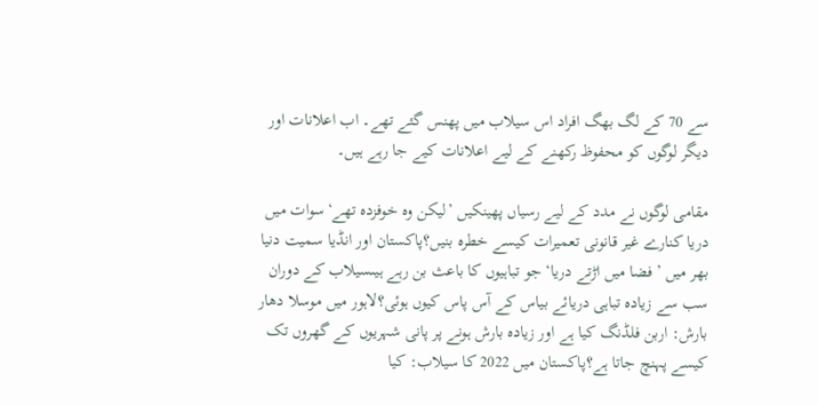سے 70 کے لگ بھگ افراد اس سیلاب میں پھنس گئے تھے۔ اب اعلانات اور دیگر لوگوں کو محفوظ رکھنے کے لیے اعلانات کیے جا رہے ہیں۔

مقامی لوگوں نے مدد کے لیے رسیاں پھینکیں ’لیکن وہ خوفزدہ تھے‘سوات میں دریا کنارے غیر قانونی تعمیرات کیسے خطرہ بنیں؟پاکستان اور انڈیا سمیت دنیا بھر میں ’فضا میں اڑتے دریا‘ جو تباہیوں کا باعث بن رہے ہیںسیلاب کے دوران سب سے زیادہ تباہی دریائے بیاس کے آس پاس کیوں ہوئی؟لاہور میں موسلا دھار بارش: اربن فلڈنگ کیا ہے اور زیادہ بارش ہونے پر پانی شہریوں کے گھروں تک کیسے پہنچ جاتا ہے؟پاکستان میں 2022 کا سیلاب: کیا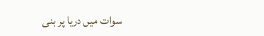سوات میں دریا پر بنی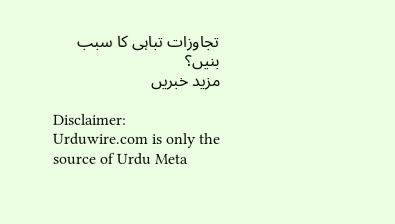تجاوزات تباہی کا سبب بنیں؟
مزید خبریں

Disclaimer: Urduwire.com is only the source of Urdu Meta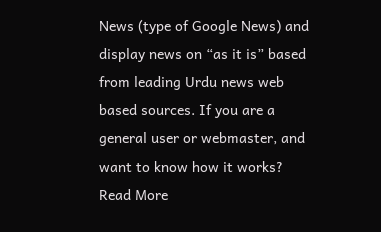News (type of Google News) and display news on “as it is” based from leading Urdu news web based sources. If you are a general user or webmaster, and want to know how it works? Read More